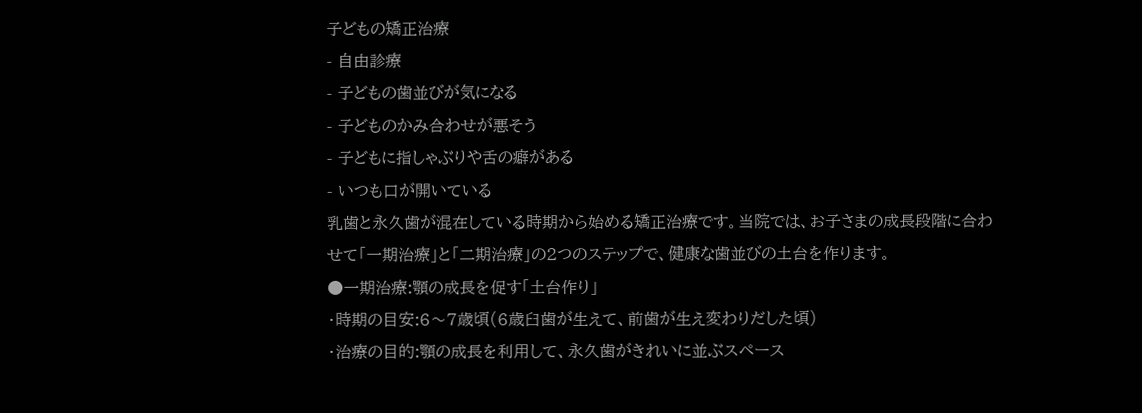子どもの矯正治療
- 自由診療
- 子どもの歯並びが気になる
- 子どものかみ合わせが悪そう
- 子どもに指しゃぶりや舌の癖がある
- いつも口が開いている
乳歯と永久歯が混在している時期から始める矯正治療です。当院では、お子さまの成長段階に合わせて「一期治療」と「二期治療」の2つのステップで、健康な歯並びの土台を作ります。
●一期治療:顎の成長を促す「土台作り」
・時期の目安:6〜7歳頃(6歳臼歯が生えて、前歯が生え変わりだした頃)
・治療の目的:顎の成長を利用して、永久歯がきれいに並ぶスペース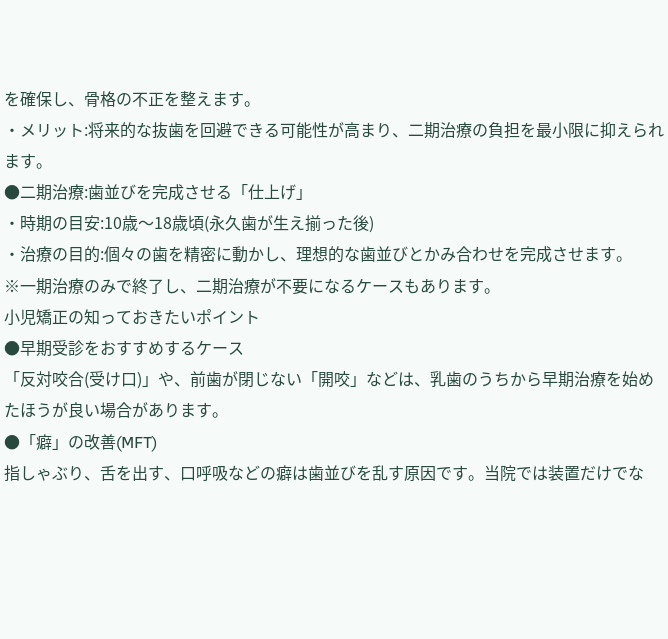を確保し、骨格の不正を整えます。
・メリット:将来的な抜歯を回避できる可能性が高まり、二期治療の負担を最小限に抑えられます。
●二期治療:歯並びを完成させる「仕上げ」
・時期の目安:10歳〜18歳頃(永久歯が生え揃った後)
・治療の目的:個々の歯を精密に動かし、理想的な歯並びとかみ合わせを完成させます。
※一期治療のみで終了し、二期治療が不要になるケースもあります。
小児矯正の知っておきたいポイント
●早期受診をおすすめするケース
「反対咬合(受け口)」や、前歯が閉じない「開咬」などは、乳歯のうちから早期治療を始めたほうが良い場合があります。
●「癖」の改善(MFT)
指しゃぶり、舌を出す、口呼吸などの癖は歯並びを乱す原因です。当院では装置だけでな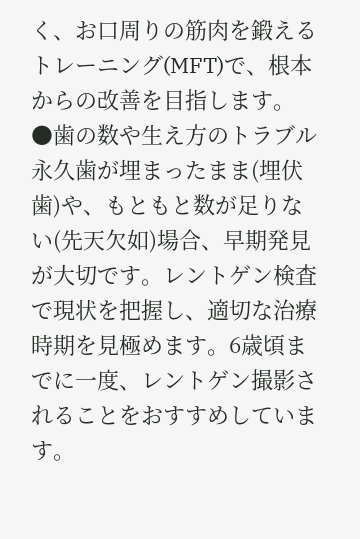く、お口周りの筋肉を鍛えるトレーニング(MFT)で、根本からの改善を目指します。
●歯の数や生え方のトラブル
永久歯が埋まったまま(埋伏歯)や、もともと数が足りない(先天欠如)場合、早期発見が大切です。レントゲン検査で現状を把握し、適切な治療時期を見極めます。6歳頃までに一度、レントゲン撮影されることをおすすめしています。